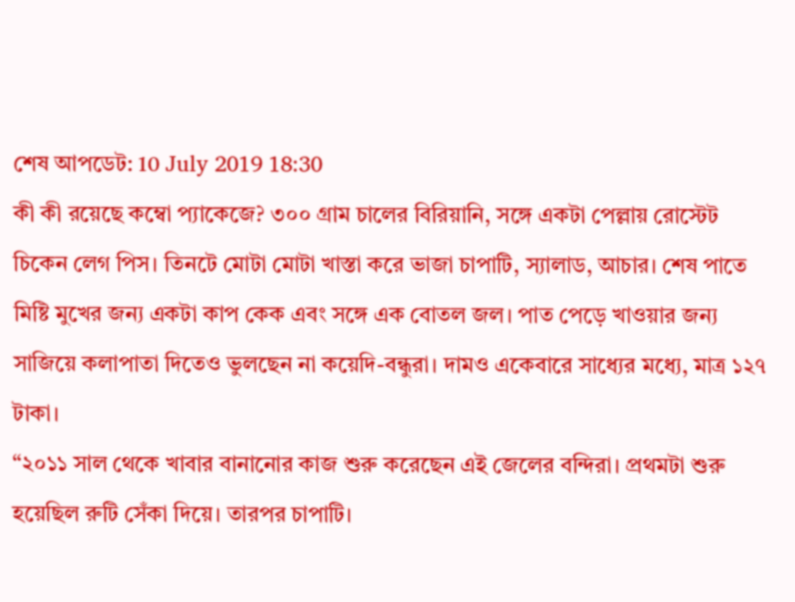শেষ আপডেট: 10 July 2019 18:30
কী কী রয়েছে কম্বো প্যাকেজে? ৩০০ গ্রাম চালের বিরিয়ানি, সঙ্গে একটা পেল্লায় রোস্টেট চিকেন লেগ পিস। তিনটে মোটা মোটা খাস্তা করে ভাজা চাপাটি, স্যালাড, আচার। শেষ পাতে মিষ্টি মুখের জন্য একটা কাপ কেক এবং সঙ্গে এক বোতল জল। পাত পেড়ে খাওয়ার জন্য সাজিয়ে কলাপাতা দিতেও ভুলছেন না কয়েদি-বন্ধুরা। দামও একেবারে সাধ্যের মধ্যে, মাত্র ১২৭ টাকা।
“২০১১ সাল থেকে খাবার বানানোর কাজ শুরু করেছেন এই জেলের বন্দিরা। প্রথমটা শুরু হয়েছিল রুটি সেঁকা দিয়ে। তারপর চাপাটি।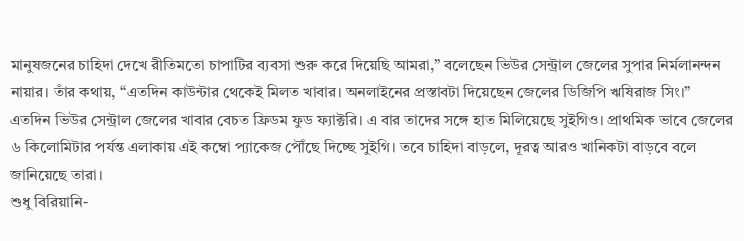মানুষজনের চাহিদা দেখে রীতিমতো চাপাটির ব্যবসা শুরু করে দিয়েছি আমরা,” বলেছেন ভিউর সেন্ট্রাল জেলের সুপার নির্মলানন্দন নায়ার। তাঁর কথায়, “এতদিন কাউন্টার থেকেই মিলত খাবার। অনলাইনের প্রস্তাবটা দিয়েছেন জেলের ডিজিপি ঋষিরাজ সিং।”
এতদিন ভিউর সেন্ট্রাল জেলের খাবার বেচত ফ্রিডম ফুড ফ্যাক্টরি। এ বার তাদের সঙ্গে হাত মিলিয়েছে সুইগিও। প্রাথমিক ভাবে জেলের ৬ কিলোমিটার পর্যন্ত এলাকায় এই কম্বো প্যাকেজ পৌঁছে দিচ্ছে সুইগি। তবে চাহিদা বাড়লে, দূরত্ব আরও খানিকটা বাড়বে বলে জানিয়েছে তারা।
শুধু বিরিয়ানি-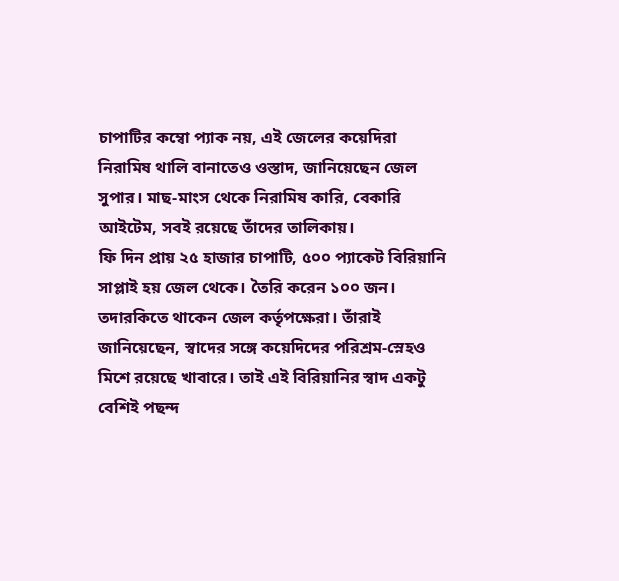চাপাটির কম্বো প্যাক নয়, এই জেলের কয়েদিরা নিরামিষ থালি বানাতেও ওস্তাদ, জানিয়েছেন জেল সুপার। মাছ-মাংস থেকে নিরামিষ কারি, বেকারি আইটেম, সবই রয়েছে তাঁদের তালিকায়।
ফি দিন প্রায় ২৫ হাজার চাপাটি, ৫০০ প্যাকেট বিরিয়ানি সাপ্লাই হয় জেল থেকে। তৈরি করেন ১০০ জন। তদারকিতে থাকেন জেল কর্তৃপক্ষেরা। তাঁরাই জানিয়েছেন, স্বাদের সঙ্গে কয়েদিদের পরিশ্রম-স্নেহও মিশে রয়েছে খাবারে। তাই এই বিরিয়ানির স্বাদ একটু বেশিই পছন্দ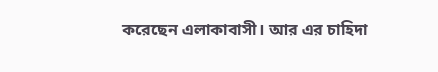করেছেন এলাকাবাসী। আর এর চাহিদা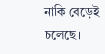নাকি বেড়েই চলেছে।